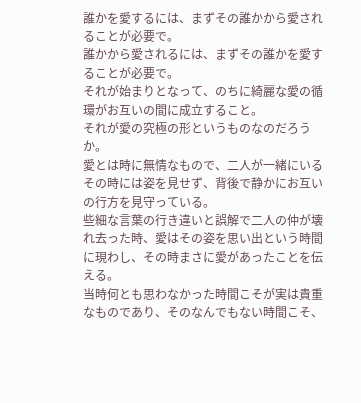誰かを愛するには、まずその誰かから愛されることが必要で。
誰かから愛されるには、まずその誰かを愛することが必要で。
それが始まりとなって、のちに綺麗な愛の循環がお互いの間に成立すること。
それが愛の究極の形というものなのだろうか。
愛とは時に無情なもので、二人が一緒にいるその時には姿を見せず、背後で静かにお互いの行方を見守っている。
些細な言葉の行き違いと誤解で二人の仲が壊れ去った時、愛はその姿を思い出という時間に現わし、その時まさに愛があったことを伝える。
当時何とも思わなかった時間こそが実は貴重なものであり、そのなんでもない時間こそ、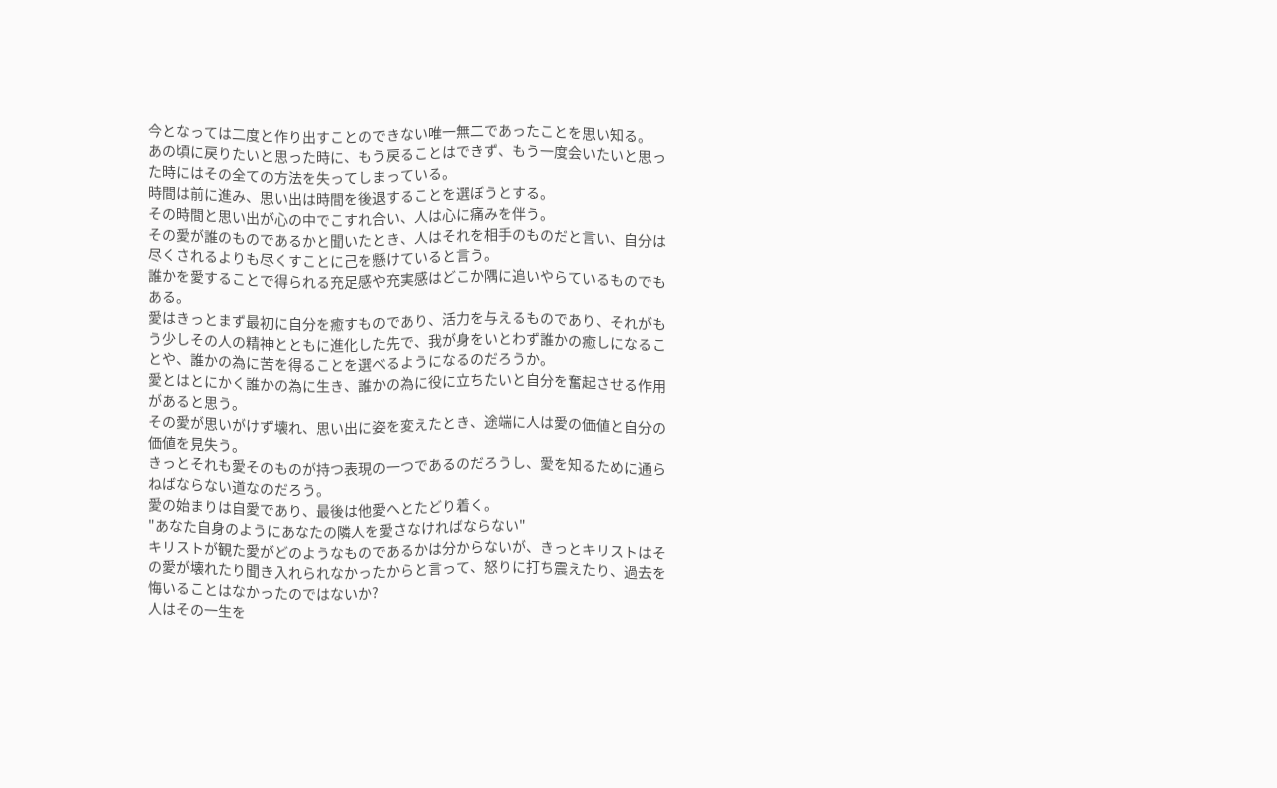今となっては二度と作り出すことのできない唯一無二であったことを思い知る。
あの頃に戻りたいと思った時に、もう戻ることはできず、もう一度会いたいと思った時にはその全ての方法を失ってしまっている。
時間は前に進み、思い出は時間を後退することを選ぼうとする。
その時間と思い出が心の中でこすれ合い、人は心に痛みを伴う。
その愛が誰のものであるかと聞いたとき、人はそれを相手のものだと言い、自分は尽くされるよりも尽くすことに己を懸けていると言う。
誰かを愛することで得られる充足感や充実感はどこか隅に追いやらているものでもある。
愛はきっとまず最初に自分を癒すものであり、活力を与えるものであり、それがもう少しその人の精神とともに進化した先で、我が身をいとわず誰かの癒しになることや、誰かの為に苦を得ることを選べるようになるのだろうか。
愛とはとにかく誰かの為に生き、誰かの為に役に立ちたいと自分を奮起させる作用があると思う。
その愛が思いがけず壊れ、思い出に姿を変えたとき、途端に人は愛の価値と自分の価値を見失う。
きっとそれも愛そのものが持つ表現の一つであるのだろうし、愛を知るために通らねばならない道なのだろう。
愛の始まりは自愛であり、最後は他愛へとたどり着く。
"あなた自身のようにあなたの隣人を愛さなければならない"
キリストが観た愛がどのようなものであるかは分からないが、きっとキリストはその愛が壊れたり聞き入れられなかったからと言って、怒りに打ち震えたり、過去を悔いることはなかったのではないか?
人はその一生を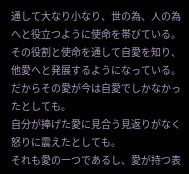通して大なり小なり、世の為、人の為へと役立つように使命を帯びている。
その役割と使命を通して自愛を知り、他愛へと発展するようになっている。
だからその愛が今は自愛でしかなかったとしても。
自分が捧げた愛に見合う見返りがなく怒りに震えたとしても。
それも愛の一つであるし、愛が持つ表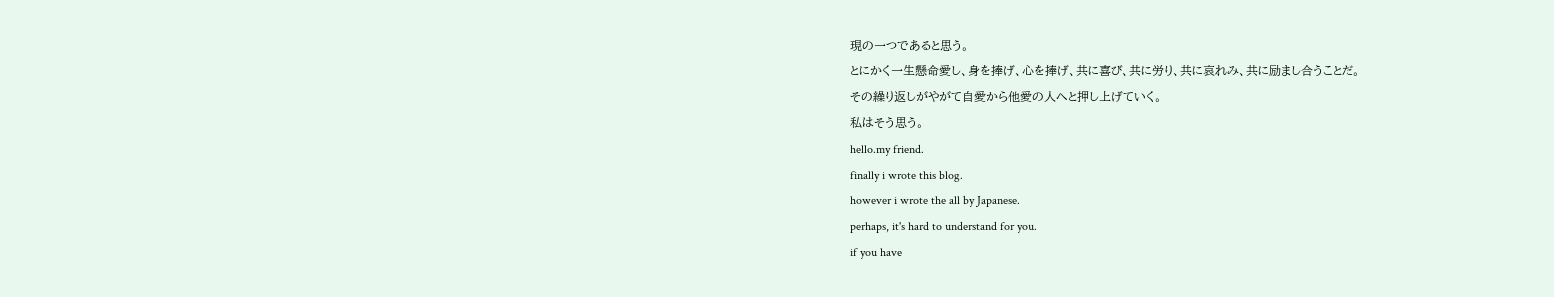現の一つであると思う。
とにかく一生懸命愛し、身を捧げ、心を捧げ、共に喜び、共に労り、共に哀れみ、共に励まし合うことだ。
その繰り返しがやがて自愛から他愛の人へと押し上げていく。
私はそう思う。
hello.my friend.
finally i wrote this blog.
however i wrote the all by Japanese.
perhaps, it's hard to understand for you.
if you have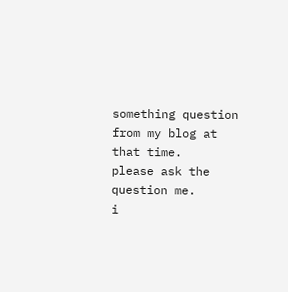something question from my blog at that time.
please ask the question me.
i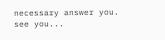necessary answer you.
see you...